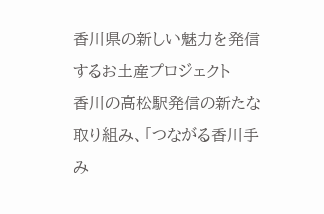香川県の新しい魅力を発信するお土産プロジェクト
香川の高松駅発信の新たな取り組み、「つながる香川手み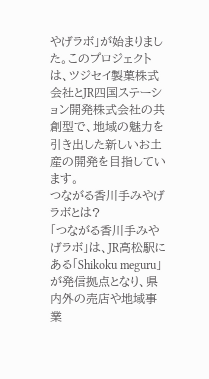やげラボ」が始まりました。このプロジェクトは、ツジセイ製菓株式会社とJR四国ステーション開発株式会社の共創型で、地域の魅力を引き出した新しいお土産の開発を目指しています。
つながる香川手みやげラボとは?
「つながる香川手みやげラボ」は、JR高松駅にある「Shikoku meguru」が発信拠点となり、県内外の売店や地域事業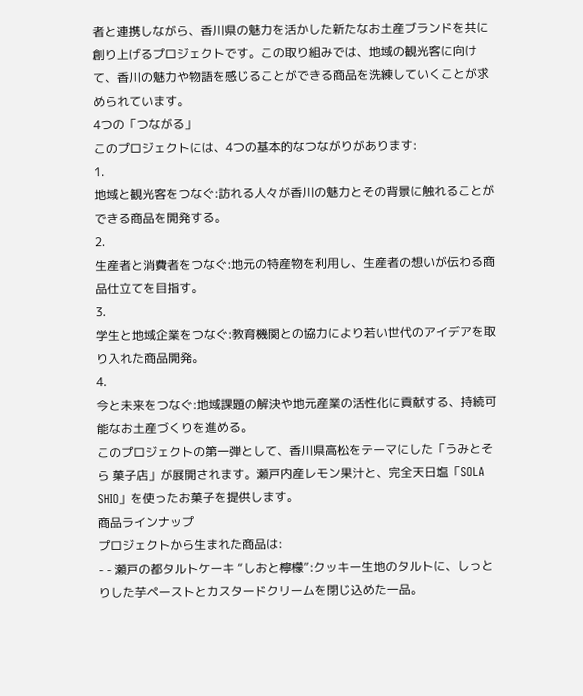者と連携しながら、香川県の魅力を活かした新たなお土産ブランドを共に創り上げるプロジェクトです。この取り組みでは、地域の観光客に向けて、香川の魅力や物語を感じることができる商品を洗練していくことが求められています。
4つの「つながる」
このプロジェクトには、4つの基本的なつながりがあります:
1.
地域と観光客をつなぐ:訪れる人々が香川の魅力とその背景に触れることができる商品を開発する。
2.
生産者と消費者をつなぐ:地元の特産物を利用し、生産者の想いが伝わる商品仕立てを目指す。
3.
学生と地域企業をつなぐ:教育機関との協力により若い世代のアイデアを取り入れた商品開発。
4.
今と未来をつなぐ:地域課題の解決や地元産業の活性化に貢献する、持続可能なお土産づくりを進める。
このプロジェクトの第一弾として、香川県高松をテーマにした「うみとそら 菓子店」が展開されます。瀬戸内産レモン果汁と、完全天日塩「SOLA SHIO」を使ったお菓子を提供します。
商品ラインナップ
プロジェクトから生まれた商品は:
- - 瀬戸の都タルトケーキ “しおと檸檬”:クッキー生地のタルトに、しっとりした芋ペーストとカスタードクリームを閉じ込めた一品。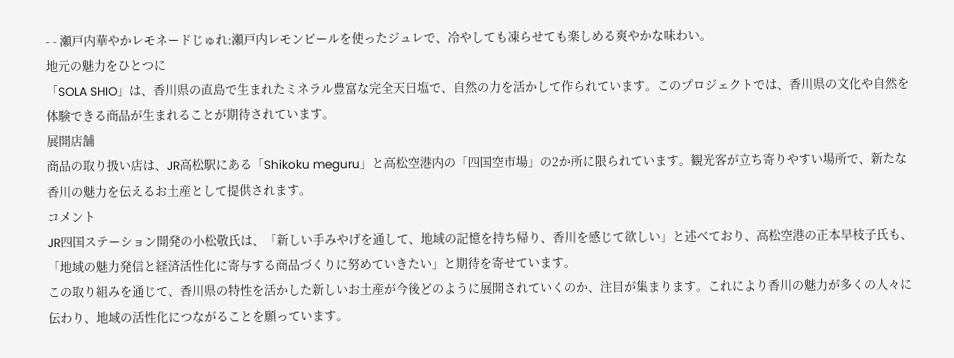- - 瀬戸内華やかレモネードじゅれ:瀬戸内レモンピールを使ったジュレで、冷やしても凍らせても楽しめる爽やかな味わい。
地元の魅力をひとつに
「SOLA SHIO」は、香川県の直島で生まれたミネラル豊富な完全天日塩で、自然の力を活かして作られています。このプロジェクトでは、香川県の文化や自然を体験できる商品が生まれることが期待されています。
展開店舗
商品の取り扱い店は、JR高松駅にある「Shikoku meguru」と高松空港内の「四国空市場」の2か所に限られています。観光客が立ち寄りやすい場所で、新たな香川の魅力を伝えるお土産として提供されます。
コメント
JR四国ステーション開発の小松敬氏は、「新しい手みやげを通して、地域の記憶を持ち帰り、香川を感じて欲しい」と述べており、高松空港の正本早枝子氏も、「地域の魅力発信と経済活性化に寄与する商品づくりに努めていきたい」と期待を寄せています。
この取り組みを通じて、香川県の特性を活かした新しいお土産が今後どのように展開されていくのか、注目が集まります。これにより香川の魅力が多くの人々に伝わり、地域の活性化につながることを願っています。